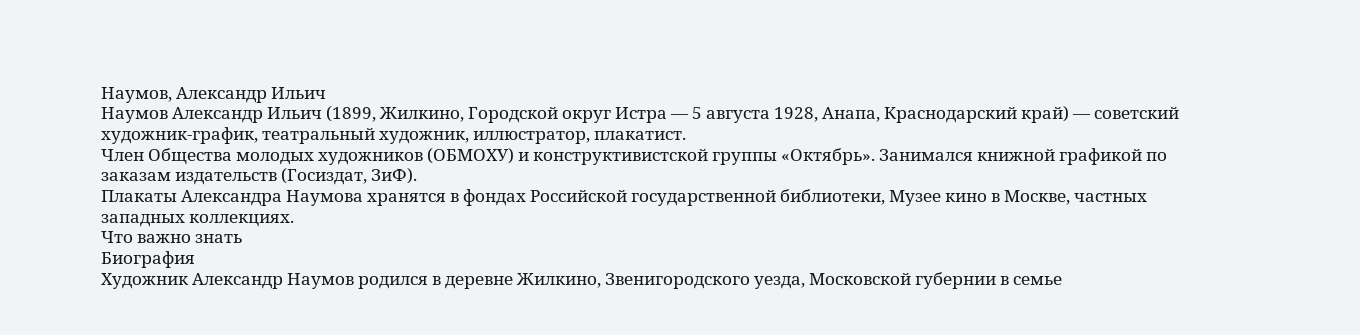Наумов, Александр Ильич
Наумов Александр Ильич (1899, Жилкино, Городской округ Истра — 5 августа 1928, Анапа, Краснодарский край) — советский художник-график, театральный художник, иллюстратор, плакатист.
Член Общества молодых художников (ОБМОХУ) и конструктивистской группы «Октябрь». Занимался книжной графикой по заказам издательств (Госиздат, ЗиФ).
Плакаты Александра Наумова хранятся в фондах Российской государственной библиотеки, Музее кино в Москве, частных западных коллекциях.
Что важно знать
Биография
Художник Александр Наумов родился в деревне Жилкино, Звенигородского уезда, Московской губернии в семье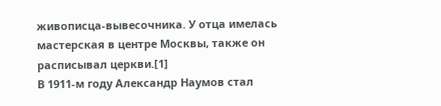живописца-вывесочника. У отца имелась мастерская в центре Москвы, также он расписывал церкви.[1]
В 1911-м году Александр Наумов стал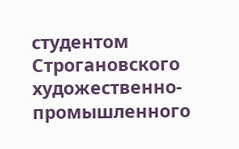студентом Строгановского художественно-промышленного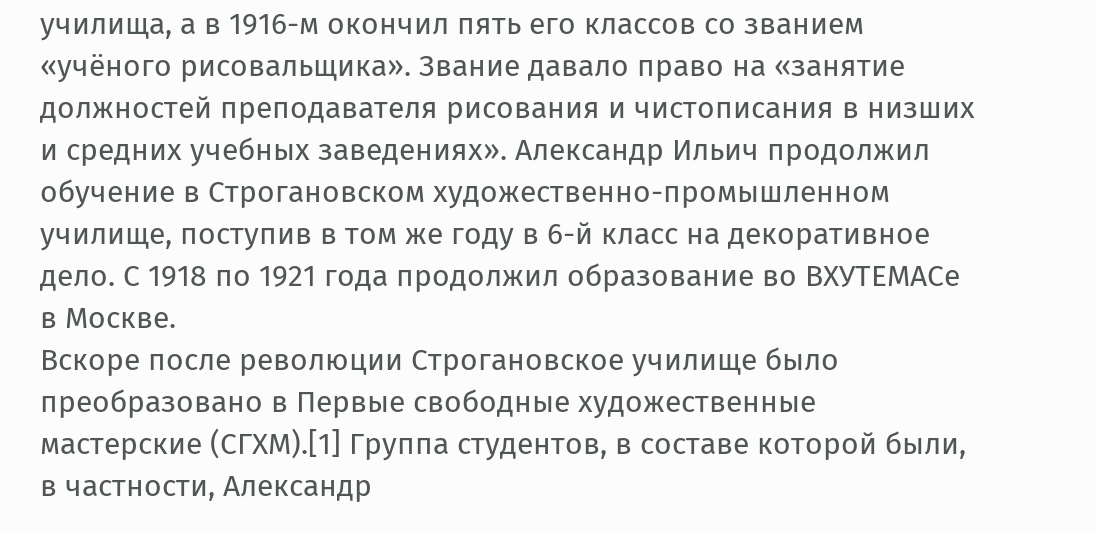училища, а в 1916-м окончил пять его классов со званием «учёного рисовальщика». Звание давало право на «занятие должностей преподавателя рисования и чистописания в низших и средних учебных заведениях». Александр Ильич продолжил обучение в Строгановском художественно-промышленном училище, поступив в том же году в 6-й класс на декоративное дело. С 1918 по 1921 года продолжил образование во ВХУТЕМАСе в Москве.
Вскоре после революции Строгановское училище было преобразовано в Первые свободные художественные мастерские (СГХМ).[1] Группа студентов, в составе которой были, в частности, Александр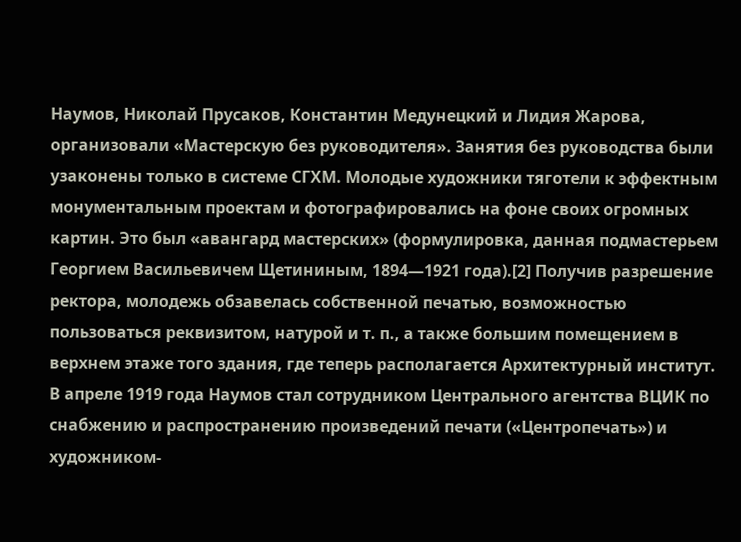Наумов, Николай Прусаков, Константин Медунецкий и Лидия Жарова, организовали «Мастерскую без руководителя». Занятия без руководства были узаконены только в системе СГХМ. Молодые художники тяготели к эффектным монументальным проектам и фотографировались на фоне своих огромных картин. Это был «авангард мастерских» (формулировка, данная подмастерьем Георгием Васильевичем Щетининым, 1894—1921 года).[2] Получив разрешение ректора, молодежь обзавелась собственной печатью, возможностью пользоваться реквизитом, натурой и т. п., а также большим помещением в верхнем этаже того здания, где теперь располагается Архитектурный институт. В апреле 1919 года Наумов стал сотрудником Центрального агентства ВЦИК по снабжению и распространению произведений печати («Центропечать») и художником-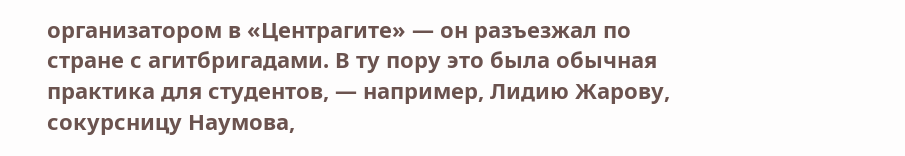организатором в «Центрагите» — он разъезжал по стране с агитбригадами. В ту пору это была обычная практика для студентов, — например, Лидию Жарову, сокурсницу Наумова,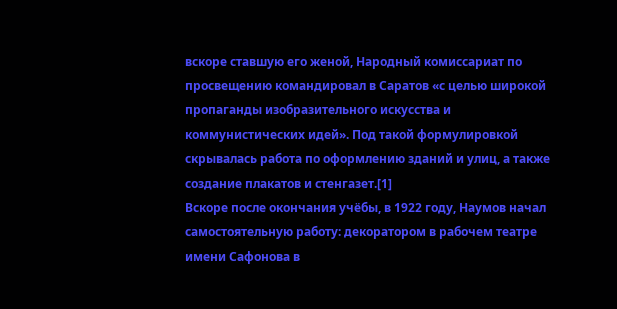вскоре ставшую его женой, Народный комиссариат по просвещению командировал в Саратов «с целью широкой пропаганды изобразительного искусства и коммунистических идей». Под такой формулировкой скрывалась работа по оформлению зданий и улиц, а также создание плакатов и стенгазет.[1]
Вскоре после окончания учёбы, в 1922 году, Наумов начал самостоятельную работу: декоратором в рабочем театре имени Сафонова в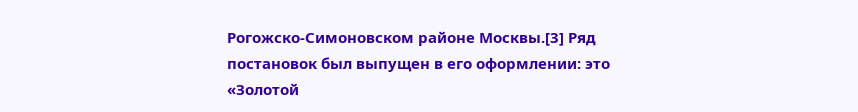Рогожско-Симоновском районе Москвы.[3] Ряд постановок был выпущен в его оформлении: это «Золотой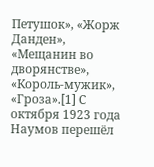Петушок», «Жорж Данден», «Мещанин во дворянстве», «Король-мужик», «Гроза».[1] С октября 1923 года Наумов перешёл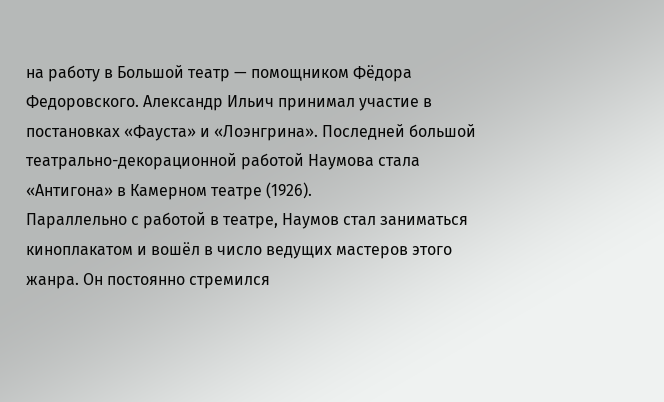на работу в Большой театр — помощником Фёдора Федоровского. Александр Ильич принимал участие в постановках «Фауста» и «Лоэнгрина». Последней большой театрально-декорационной работой Наумова стала «Антигона» в Камерном театре (1926).
Параллельно с работой в театре, Наумов стал заниматься киноплакатом и вошёл в число ведущих мастеров этого жанра. Он постоянно стремился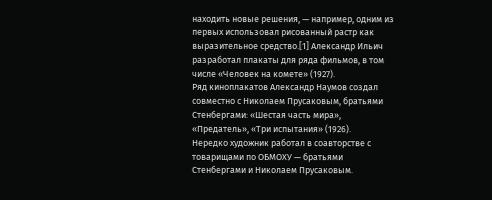находить новые решения, — например, одним из первых использовал рисованный растр как выразительное средство.[1] Александр Ильич разработал плакаты для ряда фильмов, в том числе «Человек на комете» (1927).
Ряд киноплакатов Александр Наумов создал совместно с Николаем Прусаковым, братьями Стенбергами: «Шестая часть мира», «Предатель», «Три испытания» (1926).
Нередко художник работал в соавторстве с товарищами по ОБМОХУ — братьями Стенбергами и Николаем Прусаковым.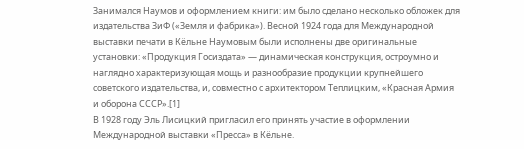Занимался Наумов и оформлением книги: им было сделано несколько обложек для издательства ЗиФ («Земля и фабрика»). Весной 1924 года для Международной выставки печати в Кёльне Наумовым были исполнены две оригинальные установки: «Продукция Госиздата» — динамическая конструкция, остроумно и наглядно характеризующая мощь и разнообразие продукции крупнейшего советского издательства, и, совместно с архитектором Теплицким, «Красная Армия и оборона СССР».[1]
В 1928 году Эль Лисицкий пригласил его принять участие в оформлении Международной выставки «Пресса» в Кёльне.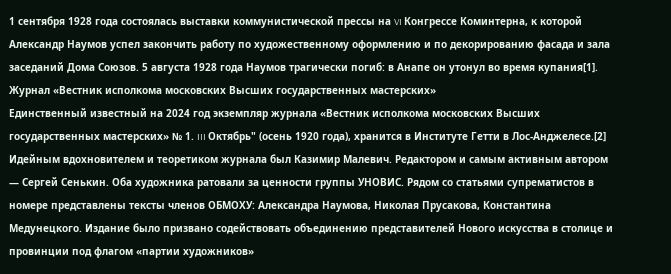1 сентября 1928 года состоялась выставки коммунистической прессы на VI Конгрессе Коминтерна, к которой Александр Наумов успел закончить работу по художественному оформлению и по декорированию фасада и зала заседаний Дома Союзов. 5 августа 1928 года Наумов трагически погиб: в Анапе он утонул во время купания[1].
Журнал «Вестник исполкома московских Высших государственных мастерских»
Единственный известный на 2024 год экземпляр журнала «Вестник исполкома московских Высших государственных мастерских» № 1. III Октябрь" (осень 1920 года), хранится в Институте Гетти в Лос-Анджелесе.[2]
Идейным вдохновителем и теоретиком журнала был Казимир Малевич. Редактором и самым активным автором — Сергей Сенькин. Оба художника ратовали за ценности группы УНОВИС. Рядом со статьями супрематистов в номере представлены тексты членов ОБМОХУ: Александра Наумова, Николая Прусакова, Константина Медунецкого. Издание было призвано содействовать объединению представителей Нового искусства в столице и провинции под флагом «партии художников»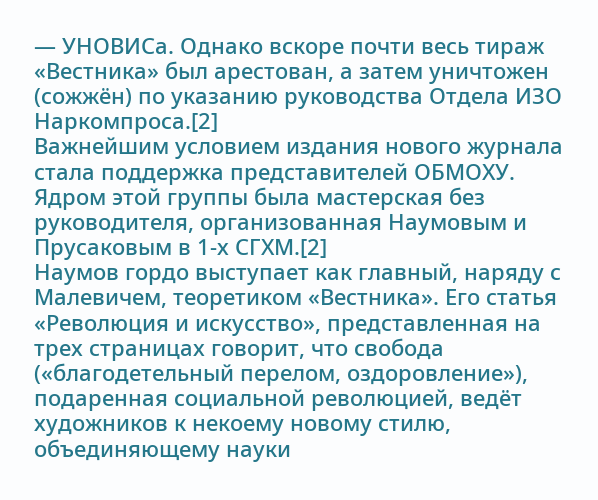— УНОВИСа. Однако вскоре почти весь тираж «Вестника» был арестован, а затем уничтожен (сожжён) по указанию руководства Отдела ИЗО Наркомпроса.[2]
Важнейшим условием издания нового журнала стала поддержка представителей ОБМОХУ. Ядром этой группы была мастерская без руководителя, организованная Наумовым и Прусаковым в 1-х СГХМ.[2]
Наумов гордо выступает как главный, наряду с Малевичем, теоретиком «Вестника». Его статья «Революция и искусство», представленная на трех страницах говорит, что свобода («благодетельный перелом, оздоровление»), подаренная социальной революцией, ведёт художников к некоему новому стилю, объединяющему науки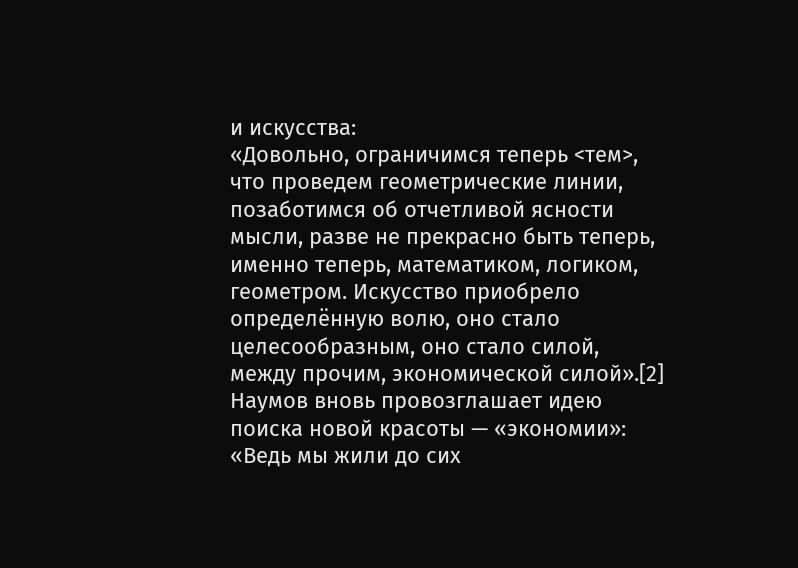и искусства:
«Довольно, ограничимся теперь <тем>, что проведем геометрические линии, позаботимся об отчетливой ясности мысли, разве не прекрасно быть теперь, именно теперь, математиком, логиком, геометром. Искусство приобрело определённую волю, оно стало целесообразным, оно стало силой, между прочим, экономической силой».[2]
Наумов вновь провозглашает идею поиска новой красоты — «экономии»: «Ведь мы жили до сих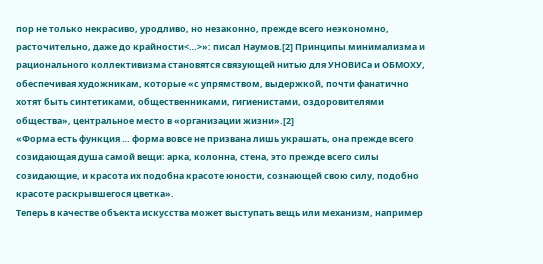пор не только некрасиво, уродливо, но незаконно, прежде всего неэкономно, расточительно, даже до крайности<…>»: писал Наумов.[2] Принципы минимализма и рационального коллективизма становятся связующей нитью для УНОВИСа и ОБМОХУ, обеспечивая художникам, которые «с упрямством, выдержкой, почти фанатично хотят быть синтетиками, общественниками, гигиенистами, оздоровителями общества», центральное место в «организации жизни».[2]
«Форма есть функция … форма вовсе не призвана лишь украшать, она прежде всего созидающая душа самой вещи: арка, колонна, стена, это прежде всего силы созидающие, и красота их подобна красоте юности, сознающей свою силу, подобно красоте раскрывшегося цветка».
Теперь в качестве объекта искусства может выступать вещь или механизм, например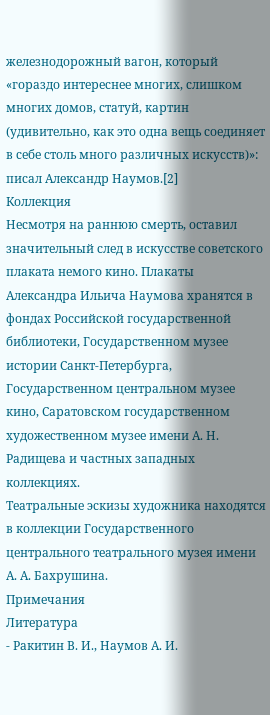железнодорожный вагон, который «гораздо интереснее многих, слишком многих домов, статуй, картин (удивительно, как это одна вещь соединяет в себе столь много различных искусств)»: писал Александр Наумов.[2]
Коллекция
Несмотря на раннюю смерть, оставил значительный след в искусстве советского плаката немого кино. Плакаты Александра Ильича Наумова хранятся в фондах Российской государственной библиотеки, Государственном музее истории Санкт-Петербурга, Государственном центральном музее кино, Саратовском государственном художественном музее имени А. Н. Радищева и частных западных коллекциях.
Театральные эскизы художника находятся в коллекции Государственного центрального театрального музея имени А. А. Бахрушина.
Примечания
Литература
- Ракитин В. И., Наумов А. И.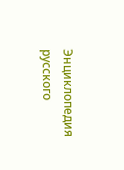Энциклопедия русского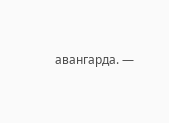авангарда. —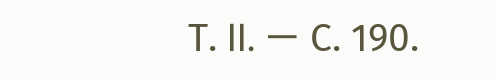Т. II. — С. 190.